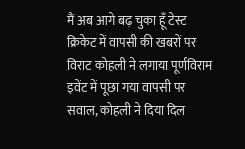मैं अब आगे बढ़ चुका हूँ टेस्ट क्रिकेट में वापसी की खबरों पर विराट कोहली ने लगाया पूर्णविराम
इवेंट में पूछा गया वापसी पर सवाल, कोहली ने दिया दिल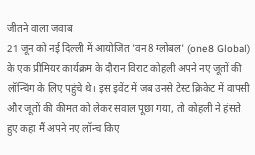जीतने वाला जवाब
21 जून को नई दिल्ली में आयोजित 'वन8 ग्लोबल' (one8 Global) के एक प्रीमियर कार्यक्रम के दौरान विराट कोहली अपने नए जूतों की लॉन्चिंग के लिए पहुंचे थे। इस इवेंट में जब उनसे टेस्ट क्रिकेट में वापसी और जूतों की कीमत को लेकर सवाल पूछा गया, तो कोहली ने हंसते हुए कहा मैं अपने नए लॉन्च किए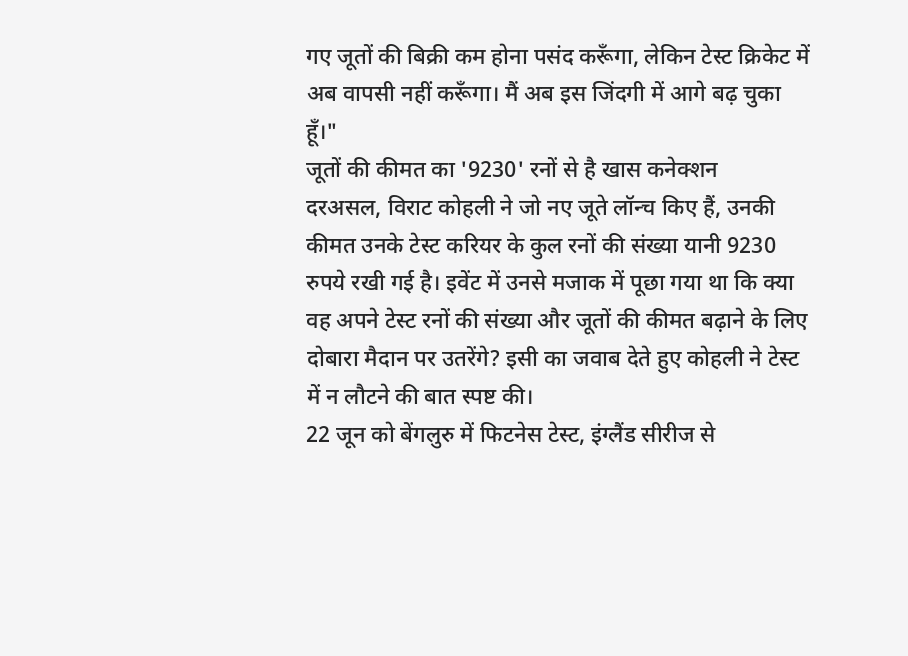गए जूतों की बिक्री कम होना पसंद करूँगा, लेकिन टेस्ट क्रिकेट में अब वापसी नहीं करूँगा। मैं अब इस जिंदगी में आगे बढ़ चुका हूँ।"
जूतों की कीमत का '9230' रनों से है खास कनेक्शन
दरअसल, विराट कोहली ने जो नए जूते लॉन्च किए हैं, उनकी कीमत उनके टेस्ट करियर के कुल रनों की संख्या यानी 9230 रुपये रखी गई है। इवेंट में उनसे मजाक में पूछा गया था कि क्या वह अपने टेस्ट रनों की संख्या और जूतों की कीमत बढ़ाने के लिए दोबारा मैदान पर उतरेंगे? इसी का जवाब देते हुए कोहली ने टेस्ट में न लौटने की बात स्पष्ट की।
22 जून को बेंगलुरु में फिटनेस टेस्ट, इंग्लैंड सीरीज से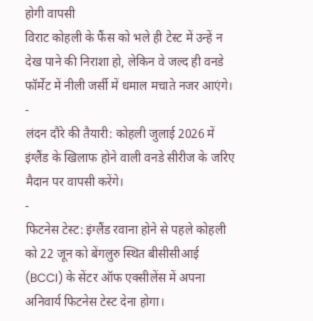होगी वापसी
विराट कोहली के फैंस को भले ही टेस्ट में उन्हें न देख पाने की निराशा हो, लेकिन वे जल्द ही वनडे फॉर्मेट में नीली जर्सी में धमाल मचाते नजर आएंगे।
-
लंदन दौरे की तैयारी: कोहली जुलाई 2026 में इंग्लैंड के खिलाफ होने वाली वनडे सीरीज के जरिए मैदान पर वापसी करेंगे।
-
फिटनेस टेस्ट: इंग्लैंड रवाना होने से पहले कोहली को 22 जून को बेंगलुरु स्थित बीसीसीआई (BCCI) के सेंटर ऑफ एक्सीलेंस में अपना अनिवार्य फिटनेस टेस्ट देना होगा।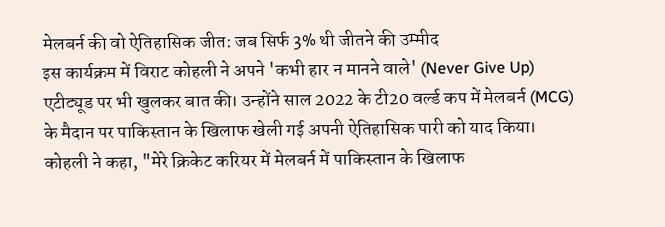मेलबर्न की वो ऐतिहासिक जीत: जब सिर्फ 3% थी जीतने की उम्मीद
इस कार्यक्रम में विराट कोहली ने अपने 'कभी हार न मानने वाले' (Never Give Up) एटीट्यूड पर भी खुलकर बात की। उन्होंने साल 2022 के टी20 वर्ल्ड कप में मेलबर्न (MCG) के मैदान पर पाकिस्तान के खिलाफ खेली गई अपनी ऐतिहासिक पारी को याद किया।
कोहली ने कहा, "मेरे क्रिकेट करियर में मेलबर्न में पाकिस्तान के खिलाफ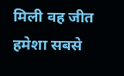मिली वह जीत हमेशा सबसे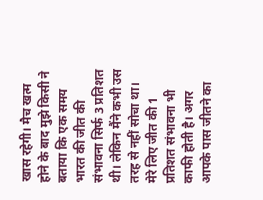खास रहेगी। मैच खत्म होने के बाद मुझे किसी ने बताया कि एक समय भारत की जीत की संभावना सिर्फ 3 प्रतिशत थी। लेकिन मैंने कभी उस तरह से नहीं सोचा था। मेरे लिए जीत की 1 प्रतिशत संभावना भी काफी होती है। अगर आपके पास जीतने का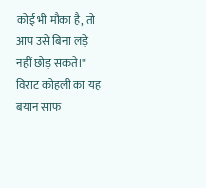कोई भी मौका है, तो आप उसे बिना लड़े नहीं छोड़ सकते।" विराट कोहली का यह बयान साफ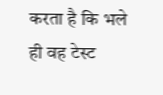करता है कि भले ही वह टेस्ट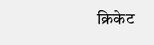क्रिकेट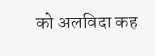को अलविदा कह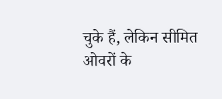चुके हैं, लेकिन सीमित ओवरों के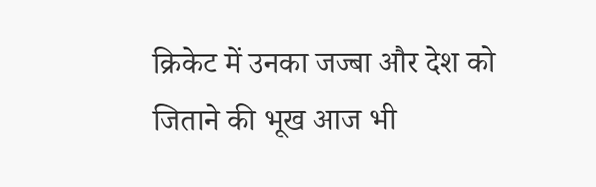क्रिकेट में उनका जज्बा और देश को जिताने की भूख आज भी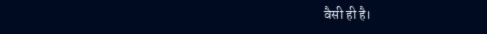वैसी ही है।